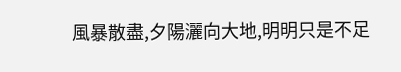風暴散盡,夕陽灑向大地,明明只是不足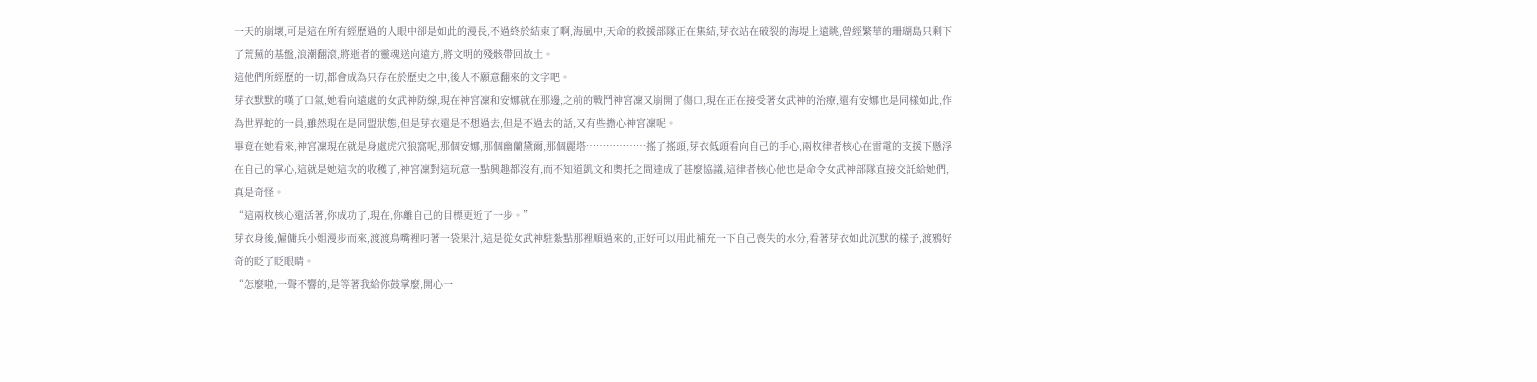一天的崩壞,可是這在所有經歷過的人眼中卻是如此的漫長,不過終於結束了啊,海風中,天命的救援部隊正在集結,芽衣站在破裂的海堤上遠眺,曾經繁華的珊瑚島只剩下了荒蕪的基盤,浪潮翻滾,將逝者的靈魂送向遠方,將文明的殘骸帶回故土。
這他們所經歷的一切,都會成為只存在於歷史之中,後人不願意翻來的文字吧。
芽衣默默的嘆了口氣,她看向遠處的女武神防線,現在神宮凜和安娜就在那邊,之前的戰鬥神宮凜又崩開了傷口,現在正在接受著女武神的治療,還有安娜也是同樣如此,作為世界蛇的一員,雖然現在是同盟狀態,但是芽衣還是不想過去,但是不過去的話,又有些擔心神宮凜呢。
畢竟在她看來,神宮凜現在就是身處虎穴狼窩呢,那個安娜,那個幽蘭黛爾,那個麗塔………………搖了搖頭,芽衣低頭看向自己的手心,兩枚律者核心在雷電的支援下懸浮在自己的掌心,這就是她這次的收穫了,神宮凜對這玩意一點興趣都沒有,而不知道凱文和奧托之間達成了甚麼協議,這律者核心他也是命令女武神部隊直接交託給她們,真是奇怪。
“這兩枚核心還活著,你成功了,現在,你離自己的目標更近了一步。”
芽衣身後,僱傭兵小姐漫步而來,渡渡鳥嘴裡叼著一袋果汁,這是從女武神駐紮點那裡順過來的,正好可以用此補充一下自己喪失的水分,看著芽衣如此沉默的樣子,渡鴉好奇的眨了眨眼睛。
“怎麼啦,一聲不響的,是等著我給你鼓掌麼,開心一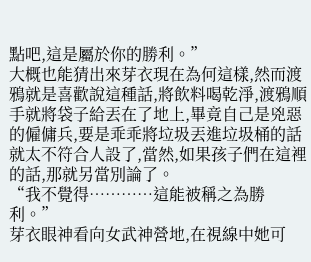點吧,這是屬於你的勝利。”
大概也能猜出來芽衣現在為何這樣,然而渡鴉就是喜歡說這種話,將飲料喝乾淨,渡鴉順手就將袋子給丟在了地上,畢竟自己是兇惡的僱傭兵,要是乖乖將垃圾丟進垃圾桶的話就太不符合人設了,當然,如果孩子們在這裡的話,那就另當別論了。
“我不覺得…………這能被稱之為勝利。”
芽衣眼神看向女武神營地,在視線中她可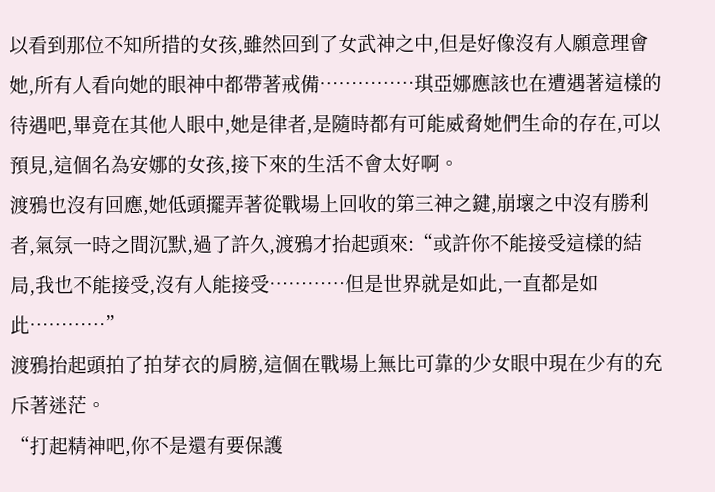以看到那位不知所措的女孩,雖然回到了女武神之中,但是好像沒有人願意理會她,所有人看向她的眼神中都帶著戒備……………琪亞娜應該也在遭遇著這樣的待遇吧,畢竟在其他人眼中,她是律者,是隨時都有可能威脅她們生命的存在,可以預見,這個名為安娜的女孩,接下來的生活不會太好啊。
渡鴉也沒有回應,她低頭擺弄著從戰場上回收的第三神之鍵,崩壞之中沒有勝利者,氣氛一時之間沉默,過了許久,渡鴉才抬起頭來:“或許你不能接受這樣的結局,我也不能接受,沒有人能接受…………但是世界就是如此,一直都是如此…………”
渡鴉抬起頭拍了拍芽衣的肩膀,這個在戰場上無比可靠的少女眼中現在少有的充斥著迷茫。
“打起精神吧,你不是還有要保護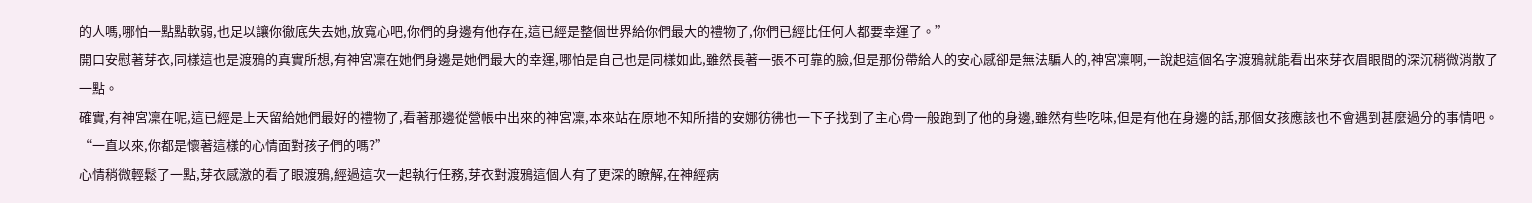的人嗎,哪怕一點點軟弱,也足以讓你徹底失去她,放寬心吧,你們的身邊有他存在,這已經是整個世界給你們最大的禮物了,你們已經比任何人都要幸運了。”
開口安慰著芽衣,同樣這也是渡鴉的真實所想,有神宮凜在她們身邊是她們最大的幸運,哪怕是自己也是同樣如此,雖然長著一張不可靠的臉,但是那份帶給人的安心感卻是無法騙人的,神宮凜啊,一說起這個名字渡鴉就能看出來芽衣眉眼間的深沉稍微消散了一點。
確實,有神宮凜在呢,這已經是上天留給她們最好的禮物了,看著那邊從營帳中出來的神宮凜,本來站在原地不知所措的安娜彷彿也一下子找到了主心骨一般跑到了他的身邊,雖然有些吃味,但是有他在身邊的話,那個女孩應該也不會遇到甚麼過分的事情吧。
“一直以來,你都是懷著這樣的心情面對孩子們的嗎?”
心情稍微輕鬆了一點,芽衣感激的看了眼渡鴉,經過這次一起執行任務,芽衣對渡鴉這個人有了更深的瞭解,在神經病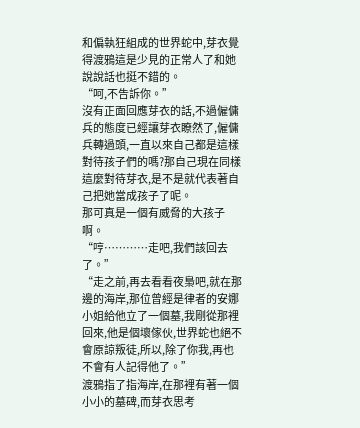和偏執狂組成的世界蛇中,芽衣覺得渡鴉這是少見的正常人了和她說說話也挺不錯的。
“呵,不告訴你。”
沒有正面回應芽衣的話,不過僱傭兵的態度已經讓芽衣瞭然了,僱傭兵轉過頭,一直以來自己都是這樣對待孩子們的嗎?那自己現在同樣這麼對待芽衣,是不是就代表著自己把她當成孩子了呢。
那可真是一個有威脅的大孩子啊。
“哼…………走吧,我們該回去了。”
“走之前,再去看看夜梟吧,就在那邊的海岸,那位曾經是律者的安娜小姐給他立了一個墓,我剛從那裡回來,他是個壞傢伙,世界蛇也絕不會原諒叛徒,所以,除了你我,再也不會有人記得他了。”
渡鴉指了指海岸,在那裡有著一個小小的墓碑,而芽衣思考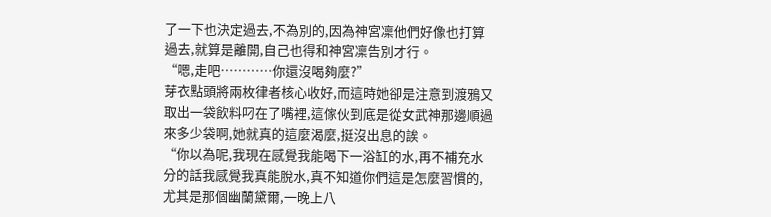了一下也決定過去,不為別的,因為神宮凜他們好像也打算過去,就算是離開,自己也得和神宮凜告別才行。
“嗯,走吧…………你還沒喝夠麼?”
芽衣點頭將兩枚律者核心收好,而這時她卻是注意到渡鴉又取出一袋飲料叼在了嘴裡,這傢伙到底是從女武神那邊順過來多少袋啊,她就真的這麼渴麼,挺沒出息的誒。
“你以為呢,我現在感覺我能喝下一浴缸的水,再不補充水分的話我感覺我真能脫水,真不知道你們這是怎麼習慣的,尤其是那個幽蘭黛爾,一晚上八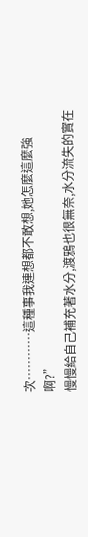次…………這種事我連想都不敢想,她怎麼這麼強啊?”
慢慢給自己補充著水分,渡鴉也很無奈,水分流失的實在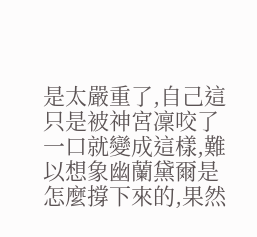是太嚴重了,自己這只是被神宮凜咬了一口就變成這樣,難以想象幽蘭黛爾是怎麼撐下來的,果然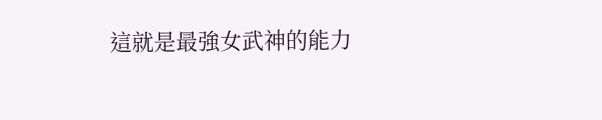這就是最強女武神的能力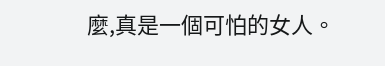麼,真是一個可怕的女人。